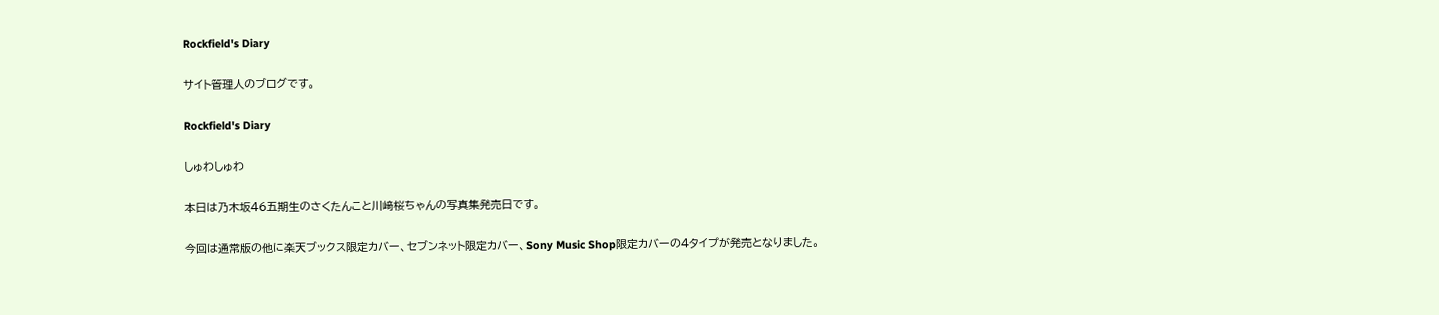Rockfield's Diary

サイト管理人のブログです。

Rockfield's Diary

しゅわしゅわ

本日は乃木坂46五期生のさくたんこと川﨑桜ちゃんの写真集発売日です。

今回は通常版の他に楽天ブックス限定カバー、セブンネット限定カバー、Sony Music Shop限定カバーの4タイプが発売となりました。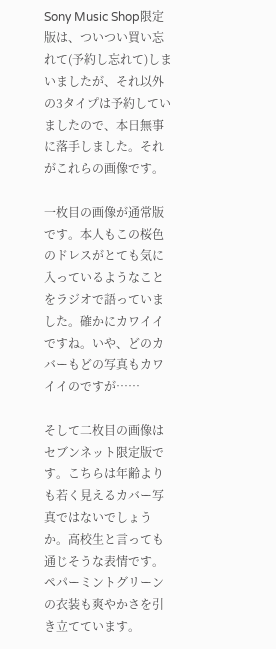Sony Music Shop限定版は、ついつい買い忘れて(予約し忘れて)しまいましたが、それ以外の3タイプは予約していましたので、本日無事に落手しました。それがこれらの画像です。

一枚目の画像が通常版です。本人もこの桜色のドレスがとても気に入っているようなことをラジオで語っていました。確かにカワイイですね。いや、どのカバーもどの写真もカワイイのですが……

そして二枚目の画像はセブンネット限定版です。こちらは年齢よりも若く見えるカバー写真ではないでしょうか。高校生と言っても通じそうな表情です。ペパーミントグリーンの衣装も爽やかさを引き立てています。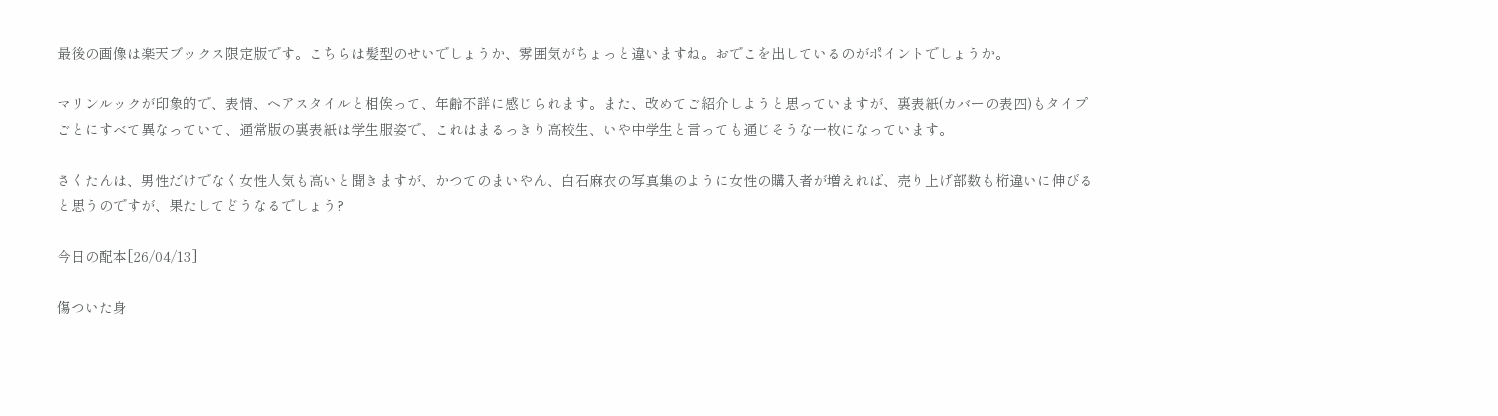最後の画像は楽天ブックス限定版です。こちらは髪型のせいでしょうか、雰囲気がちょっと違いますね。おでこを出しているのがポイントでしょうか。

マリンルックが印象的で、表情、ヘアスタイルと相俟って、年齢不詳に感じられます。また、改めてご紹介しようと思っていますが、裏表紙(カバーの表四)もタイプごとにすべて異なっていて、通常版の裏表紙は学生服姿で、これはまるっきり高校生、いや中学生と言っても通じそうな一枚になっています。

さくたんは、男性だけでなく女性人気も高いと聞きますが、かつてのまいやん、白石麻衣の写真集のように女性の購入者が増えれば、売り上げ部数も桁違いに伸びると思うのですが、果たしてどうなるでしょう?

今日の配本[26/04/13]

傷ついた身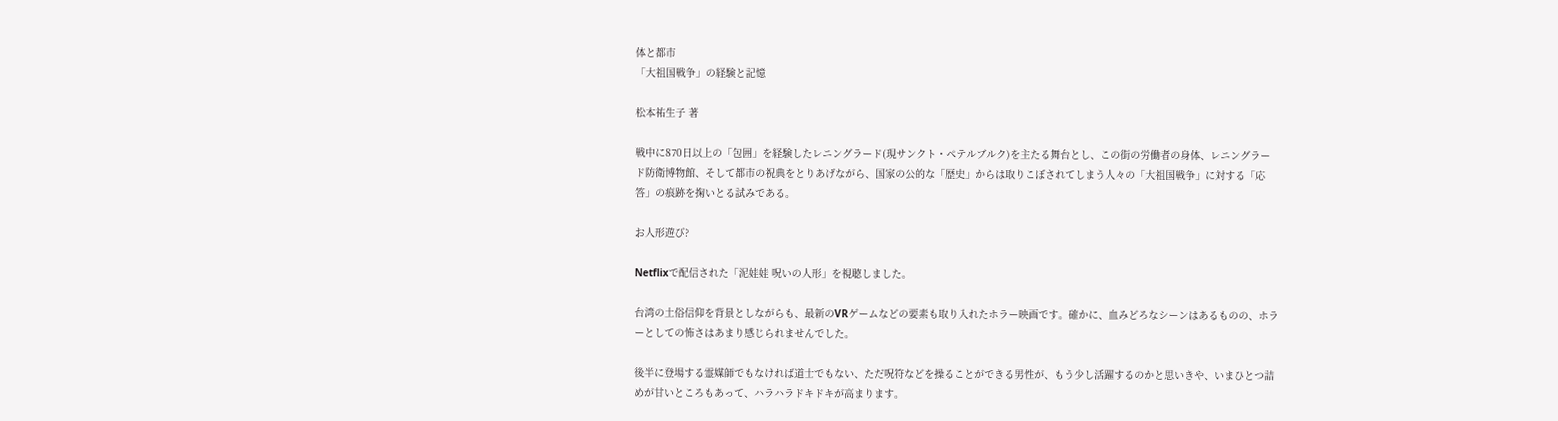体と都市
「大祖国戦争」の経験と記憶

松本祐生子 著

戦中に870日以上の「包囲」を経験したレニングラード(現サンクト・ペテルブルク)を主たる舞台とし、この街の労働者の身体、レニングラード防衛博物館、そして都市の祝典をとりあげながら、国家の公的な「歴史」からは取りこぼされてしまう人々の「大祖国戦争」に対する「応答」の痕跡を掬いとる試みである。

お人形遊び?

Netflixで配信された「泥娃娃 呪いの人形」を視聴しました。

台湾の土俗信仰を背景としながらも、最新のVRゲームなどの要素も取り入れたホラー映画です。確かに、血みどろなシーンはあるものの、ホラーとしての怖さはあまり感じられませんでした。

後半に登場する霊媒師でもなければ道士でもない、ただ呪符などを操ることができる男性が、もう少し活躍するのかと思いきや、いまひとつ詰めが甘いところもあって、ハラハラドキドキが高まります。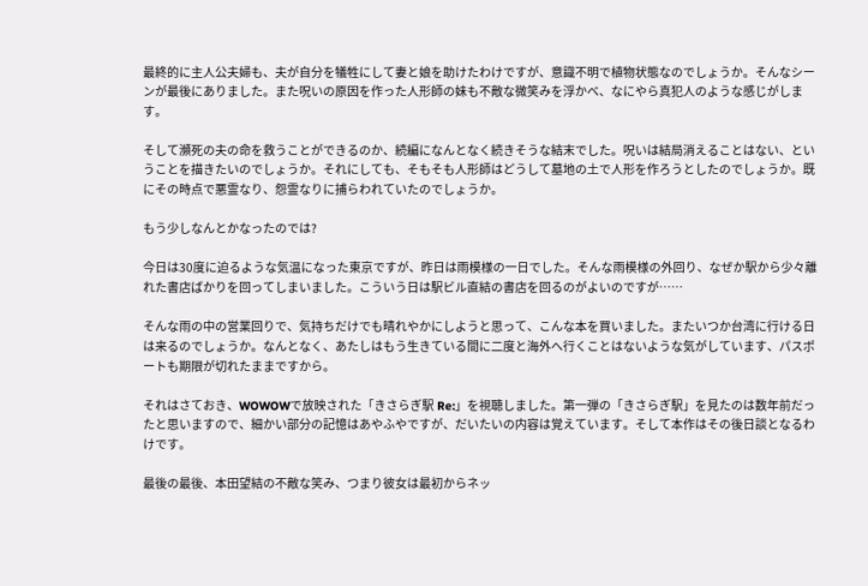最終的に主人公夫婦も、夫が自分を犠牲にして妻と娘を助けたわけですが、意識不明で植物状態なのでしょうか。そんなシーンが最後にありました。また呪いの原因を作った人形師の妹も不敵な微笑みを浮かべ、なにやら真犯人のような感じがします。

そして瀕死の夫の命を救うことができるのか、続編になんとなく続きそうな結末でした。呪いは結局消えることはない、ということを描きたいのでしょうか。それにしても、そもそも人形師はどうして墓地の土で人形を作ろうとしたのでしょうか。既にその時点で悪霊なり、怨霊なりに捕らわれていたのでしょうか。

もう少しなんとかなったのでは?

今日は30度に迫るような気温になった東京ですが、昨日は雨模様の一日でした。そんな雨模様の外回り、なぜか駅から少々離れた書店ばかりを回ってしまいました。こういう日は駅ビル直結の書店を回るのがよいのですが……

そんな雨の中の営業回りで、気持ちだけでも晴れやかにしようと思って、こんな本を買いました。またいつか台湾に行ける日は来るのでしょうか。なんとなく、あたしはもう生きている間に二度と海外へ行くことはないような気がしています、パスポートも期限が切れたままですから。

それはさておき、WOWOWで放映された「きさらぎ駅 Re:」を視聴しました。第一弾の「きさらぎ駅」を見たのは数年前だったと思いますので、細かい部分の記憶はあやふやですが、だいたいの内容は覚えています。そして本作はその後日談となるわけです。

最後の最後、本田望結の不敵な笑み、つまり彼女は最初からネッ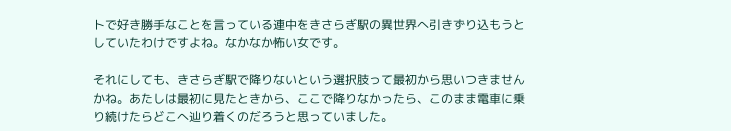トで好き勝手なことを言っている連中をきさらぎ駅の異世界へ引きずり込もうとしていたわけですよね。なかなか怖い女です。

それにしても、きさらぎ駅で降りないという選択肢って最初から思いつきませんかね。あたしは最初に見たときから、ここで降りなかったら、このまま電車に乗り続けたらどこへ辿り着くのだろうと思っていました。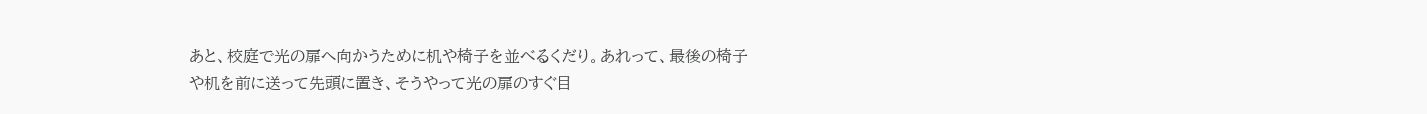あと、校庭で光の扉へ向かうために机や椅子を並べるくだり。あれって、最後の椅子や机を前に送って先頭に置き、そうやって光の扉のすぐ目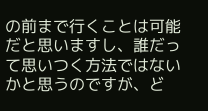の前まで行くことは可能だと思いますし、誰だって思いつく方法ではないかと思うのですが、ど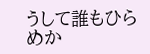うして誰もひらめか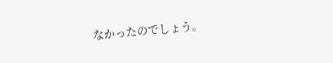なかったのでしょう。